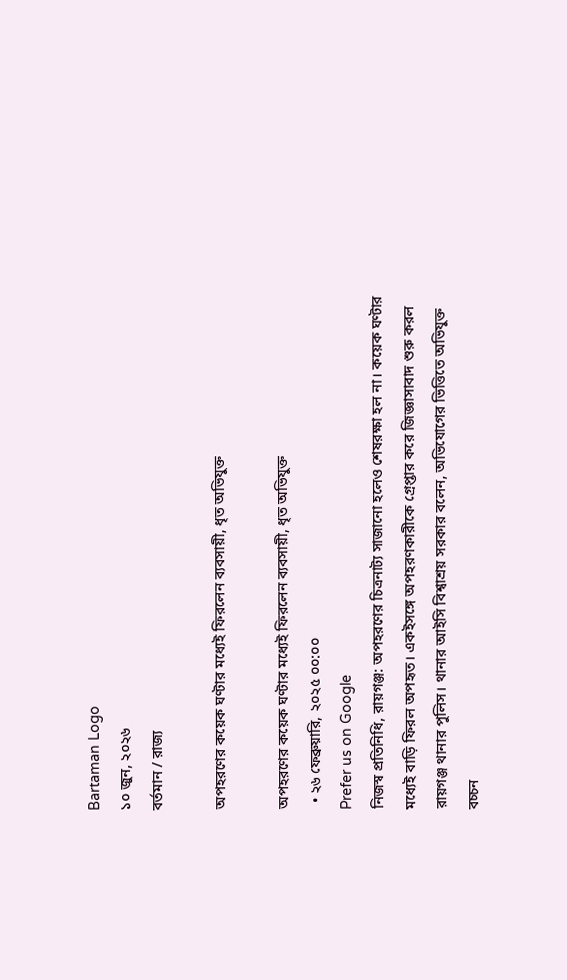Bartaman Logo
১০ জুন, ২০২৬
বর্তমান / রাজ্য

অপহরণের কয়েক ঘণ্টার মধ্যেই ফিরলেন ব্যবসায়ী, ধৃত অভিযুক্ত

অপহরণের কয়েক ঘণ্টার মধ্যেই ফিরলেন ব্যবসায়ী, ধৃত অভিযুক্ত
  • ২৬ ফেব্রুয়ারি, ২০২৫ ০০:০০
Prefer us on Google
নিজস্ব প্রতিনিধি, রায়গঞ্জ: অপহরণের চিত্রনাট্য সাজানো হলেও শেষরক্ষা হল না। কয়েক ঘণ্টার মধ্যেই বাড়ি ফিরল অপহৃত। একইসঙ্গে অপহরণকারীকে গ্রেপ্তার করে জিজ্ঞাসাবাদ শুরু করল রায়গঞ্জ থানার পুলিস। থানার আইসি বিশ্বাশ্রয় সরকার বলেন, অভিযোগের ভিত্তিতে অভিযুক্ত বচ্চন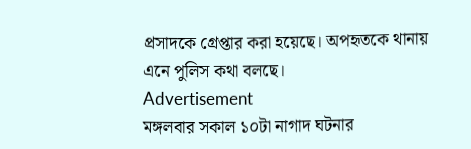প্রসাদকে গ্রেপ্তার করা হয়েছে। অপহৃতকে থানায় এনে পুলিস কথা বলছে।
Advertisement
মঙ্গলবার সকাল ১০টা নাগাদ ঘটনার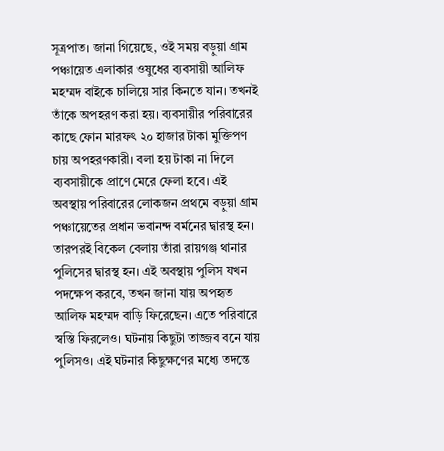সূত্রপাত। জানা গিয়েছে, ওই সময় বড়ুয়া গ্রাম পঞ্চায়েত এলাকার ওষুধের ব্যবসায়ী আলিফ মহম্মদ বাইকে চালিয়ে সার কিনতে যান। তখনই তাঁকে অপহরণ করা হয়। ব্যবসায়ীর পরিবারের কাছে ফোন মারফৎ ২০ হাজার টাকা মুক্তিপণ চায় অপহরণকারী। বলা হয় টাকা না দিলে ব্যবসায়ীকে প্রাণে মেরে ফেলা হবে। এই অবস্থায় পরিবারের লোকজন প্রথমে বড়ুয়া গ্রাম পঞ্চায়েতের প্রধান ভবানন্দ বর্মনের দ্বারস্থ হন। তারপরই বিকেল বেলায় তাঁরা রায়গঞ্জ থানার পুলিসের দ্বারস্থ হন। এই অবস্থায় পুলিস যখন পদক্ষেপ করবে, তখন জানা যায় অপহৃত আলিফ মহম্মদ বাড়ি ফিরেছেন। এতে পরিবারে স্বস্তি ফিরলেও। ঘটনায় কিছুটা তাজ্জব বনে যায় পুলিসও। এই ঘটনার কিছুক্ষণের মধ্যে তদন্তে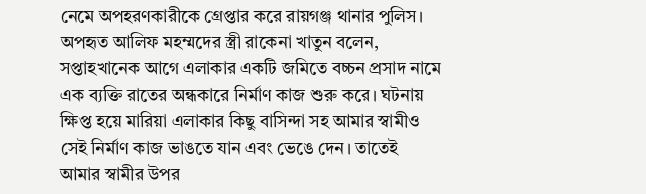নেমে অপহরণকারীকে গ্রেপ্তার করে রায়গঞ্জ থানার পুলিস।
অপহৃত আলিফ মহম্মদের স্ত্রী রাকেনা খাতুন বলেন, সপ্তাহখানেক আগে এলাকার একটি জমিতে বচ্চন প্রসাদ নামে এক ব্যক্তি রাতের অন্ধকারে নির্মাণ কাজ শুরু করে। ঘটনায় ক্ষিপ্ত হয়ে মারিয়া এলাকার কিছু বাসিন্দা সহ আমার স্বামীও সেই নির্মাণ কাজ ভাঙতে যান এবং ভেঙে দেন। তাতেই আমার স্বামীর উপর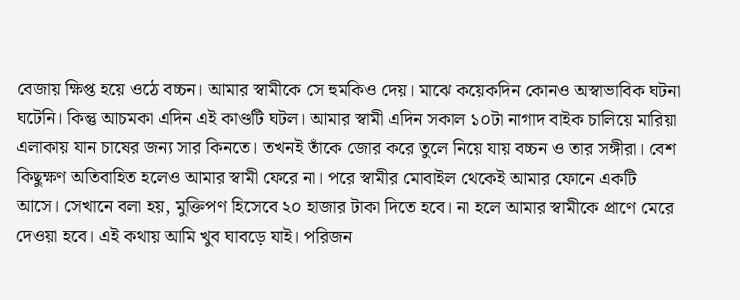বেজায় ক্ষিপ্ত হয়ে ওঠে বচ্চন। আমার স্বামীকে সে হুমকিও দেয়। মাঝে কয়েকদিন কোনও অস্বাভাবিক ঘটনা ঘটেনি। কিন্তু আচমকা এদিন এই কাণ্ডটি ঘটল। আমার স্বামী এদিন সকাল ১০টা নাগাদ বাইক চালিয়ে মারিয়া এলাকায় যান চাষের জন্য সার কিনতে। তখনই তাঁকে জোর করে তুলে নিয়ে যায় বচ্চন ও তার সঙ্গীরা। বেশ কিছুক্ষণ অতিবাহিত হলেও আমার স্বামী ফেরে না। পরে স্বামীর মোবাইল থেকেই আমার ফোনে একটি আসে। সেখানে বলা হয়, মুক্তিপণ হিসেবে ২০ হাজার টাকা দিতে হবে। না হলে আমার স্বামীকে প্রাণে মেরে দেওয়া হবে। এই কথায় আমি খুব ঘাবড়ে যাই। পরিজন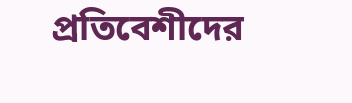প্রতিবেশীদের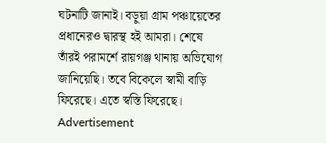ঘটনাটি জানাই। বড়ুয়া গ্রাম পঞ্চায়েতের প্রধানেরও দ্বারস্থ হই আমরা। শেষে তাঁরই পরামর্শে রায়গঞ্জ থানায় অভিযোগ জানিয়েছি। তবে বিকেলে স্বামী বাড়ি ফিরেছে। এতে স্বস্তি ফিরেছে।
Advertisement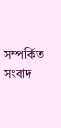সম্পর্কিত সংবাদ